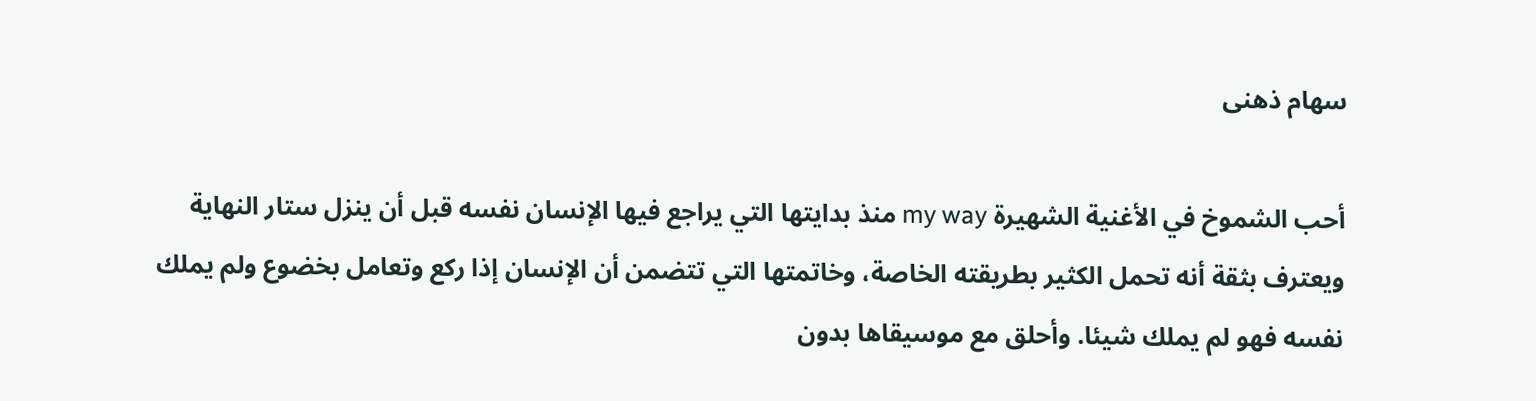سهام ذهنى

أحب الشموخ في الأغنية الشهيرة my way منذ بدايتها التي يراجع فيها الإنسان نفسه قبل أن ينزل ستار النهاية ويعترف بثقة أنه تحمل الكثير بطريقته الخاصة، وخاتمتها التي تتضمن أن الإنسان إذا ركع وتعامل بخضوع ولم يملك نفسه فهو لم يملك شيئا. وأحلق مع موسيقاها بدون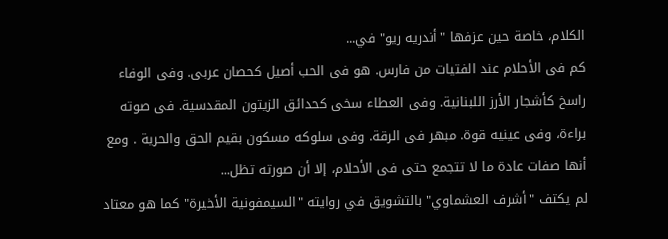الكلام، خاصة حين عزفها "أندريه ريو" في...
كم فى الأحلام عند الفتيات من فارس. هو فى الحب أصيل كحصان عربى. وفى الوفاء راسخ كأشجار الأرز اللبنانية. وفى العطاء سخى كحدائق الزيتون المقدسية. فى صوته براءة، وفى عينيه قوة. مبهر فى الرقة. وفى سلوكه مسكون بقيم الحق والحرية . ومع أنها صفات عادة ما لا تتجمع حتى فى الأحلام، إلا أن صورته تظل...
لم يكتف "أشرف العشماوي" بالتشويق في روايته "السيمفونية الأخيرة" كما هو معتاد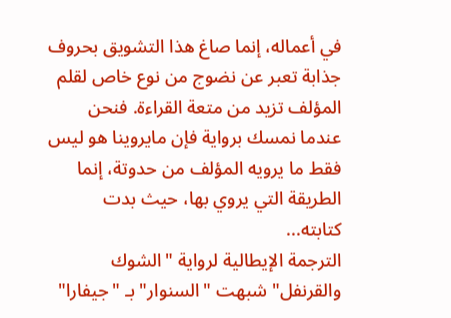في أعماله، إنما صاغ هذا التشويق بحروف جذابة تعبر عن نضوج من نوع خاص لقلم المؤلف تزيد من متعة القراءة. فنحن عندما نمسك برواية فإن مايروينا هو ليس فقط ما يرويه المؤلف من حدوتة، إنما الطريقة التي يروي بها، حيث بدت كتابته...
الترجمة الإيطالية لرواية "الشوك والقرنفل" شبهت "السنوار" بـ "جيفارا"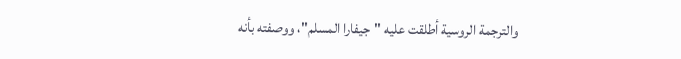والترجمة الروسية أطلقت عليه "جيفارا المسلم"، ووصفته بأنه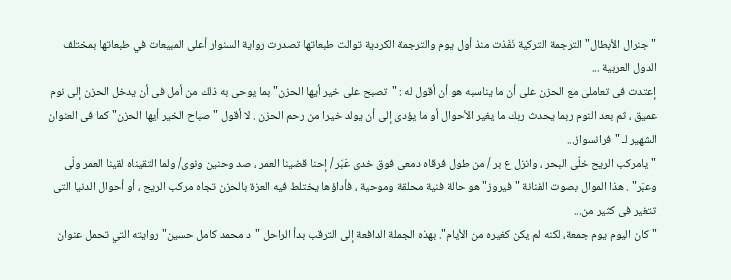"جنرال الأبطال" الترجمة التركية نَفَذت منذ أول يوم والترجمة الكردية توالت طبعاتها تصدرت رواية السنوار أعلى المبيعات في طبعاتها بمختلف الدول العربية ...
إعتدت فى تعاملى مع الحزن على أن ما يناسبه هو أن أقول له : "تصبح على خير أيها الحزن" بما يوحى به ذلك من أمل فى أن يدخل الحزن إلى نوم عميق ، ثم بعد النوم ربما يحدث ربك ما يغير الأحوال أو ما يؤدى إلى أن يولد خيرا من رحم الحزن . لا أقول " صباح الخير أيها الحزن" كما فى العنوان الشهير لـ "فرانسواز...
"يامركب الريح خلّى البحر ، وانزل ع بر / من طول فرقاه دمعى فوق خدى عَبَر / إحنا قضينا العمر ، صد وحنين ونوى/ ولما التقيناه لقينا العمر ولّى وعبَر" . هذا الموال بصوت الفنانة "فيروز" هو حالة فنية محلقة وموحية ، فأداؤها يختلط فيه العزة بالحزن تجاه مركب الريح ، أو أحوال الدنيا التى تتغير فى كثير من...
"كان اليوم يوم جمعة، لكنه لم يكن كغيره من الأيام". بهذه الجملة الدافعة إلى الترقب بدأ الراحل "د محمد كامل حسين" روايته التي تحمل عنوان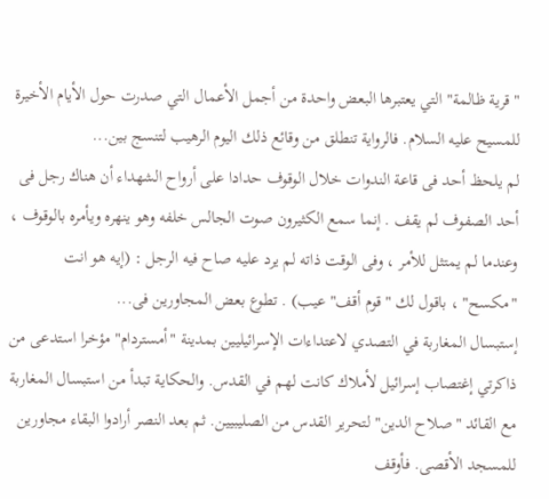"قرية ظالمة" التي يعتبرها البعض واحدة من أجمل الأعمال التي صدرت حول الأيام الأخيرة للمسيح عليه السلام. فالرواية تنطلق من وقائع ذلك اليوم الرهيب لتنسج بين...
لم يلحظ أحد فى قاعة الندوات خلال الوقوف حدادا على أرواح الشهداء أن هناك رجل فى أحد الصفوف لم يقف . إنما سمع الكثيرون صوت الجالس خلفه وهو ينهره ويأمره بالوقوف ، وعندما لم يمتثل للأمر ، وفى الوقت ذاته لم يرد عليه صاح فيه الرجل : (إيه هو انت "مكسح" ، باقول لك "قوم أقف" عيب) . تطوع بعض المجاورين فى...
إستبسال المغاربة في التصدي لاعتداءات الإسرائيليين بمدينة "أمستردام" مؤخرا استدعى من ذاكرتي إغتصاب إسرائيل لأملاك كانت لهم في القدس. والحكاية تبدأ من استبسال المغاربة مع القائد "صلاح الدين" لتحرير القدس من الصليبيين. ثم بعد النصر أرادوا البقاء مجاورين للمسجد الأقصى. فأوقف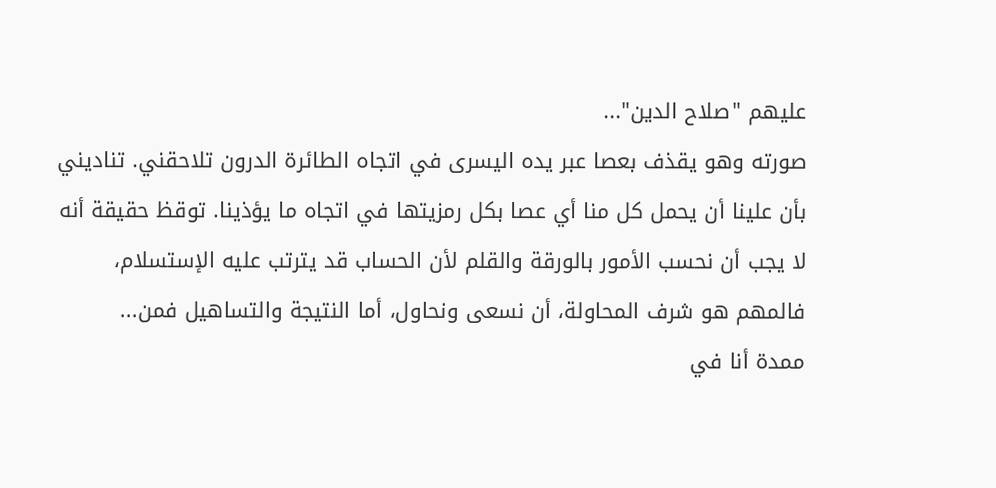عليهم "صلاح الدين"...
صورته وهو يقذف بعصا عبر يده اليسرى في اتجاه الطائرة الدرون تلاحقني. تناديني بأن علينا أن يحمل كل منا أي عصا بكل رمزيتها في اتجاه ما يؤذينا. توقظ حقيقة أنه لا يجب أن نحسب الأمور بالورقة والقلم لأن الحساب قد يترتب عليه الإستسلام، فالمهم هو شرف المحاولة، أن نسعى ونحاول، أما النتيجة والتساهيل فمن...
ممدة أنا في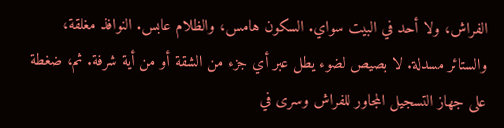الفراش، ولا أحد في البيت سواي. السكون هامس، والظلام عابس. النوافذ مغلقة، والستائر مسدلة. لا بصيص لضوء يطل عبر أي جزء من الشقة أو من أية شرفة. ثم، ضغطة على جهاز التسجيل المجاور للفراش وسرى في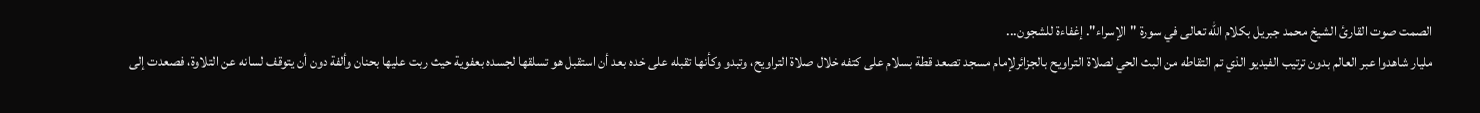الصمت صوت القارئ الشيخ محمد جبريل بكلام الله تعالى في سورة "الإسراء". إغفاءة للشجون...
مليار شاهدوا عبر العالم بدون ترتيب الفيديو الذي تم التقاطه من البث الحي لصلاة التراويح بالجزائرلإمام مسجد تصعد قطة بسلام على كتفه خلال صلاة التراويح، وتبدو وكأنها تقبله على خده بعد أن استقبل هو تسلقها لجسده بعفوية حيث ربت عليها بحنان وألفة دون أن يتوقف لسانه عن التلاوة، فصعدت إلى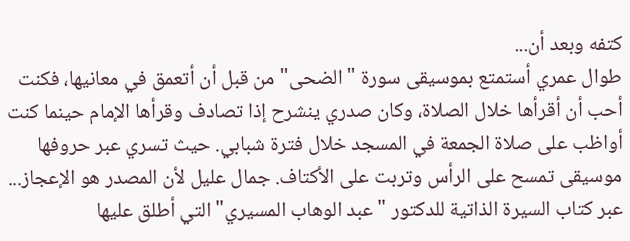كتفه وبعد أن...
طوال عمري أستمتع بموسيقى سورة "الضحى" من قبل أن أتعمق في معانيها، فكنت أحب أن أقرأها خلال الصلاة، وكان صدري ينشرح إذا تصادف وقرأها الإمام حينما كنت أواظب على صلاة الجمعة في المسجد خلال فترة شبابي. حيث تسري عبر حروفها موسيقى تمسح على الرأس وتربت على الأكتاف. جمال عليل لأن المصدر هو الإعجاز...
عبر كتاب السيرة الذاتية للدكتور "عبد الوهاب المسيري" التي أطلق عليها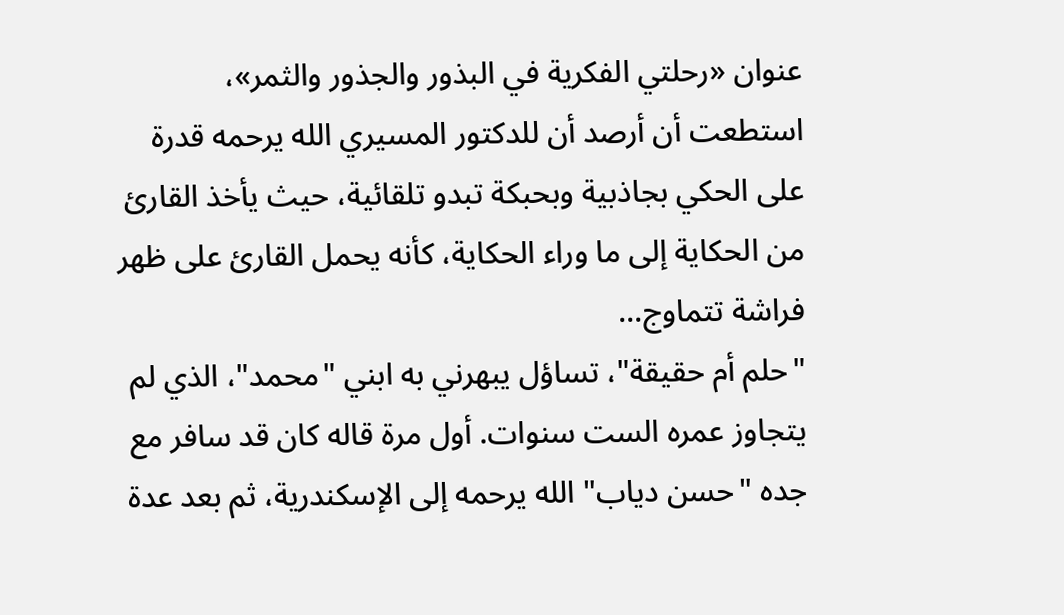عنوان «رحلتي الفكرية في البذور والجذور والثمر»، استطعت أن أرصد أن للدكتور المسيري الله يرحمه قدرة على الحكي بجاذبية وبحبكة تبدو تلقائية، حيث يأخذ القارئ من الحكاية إلى ما وراء الحكاية، كأنه يحمل القارئ على ظهر فراشة تتماوج...
"حلم أم حقيقة"، تساؤل يبهرني به ابني "محمد"، الذي لم يتجاوز عمره الست سنوات. أول مرة قاله كان قد سافر مع جده "حسن دياب" الله يرحمه إلى الإسكندرية، ثم بعد عدة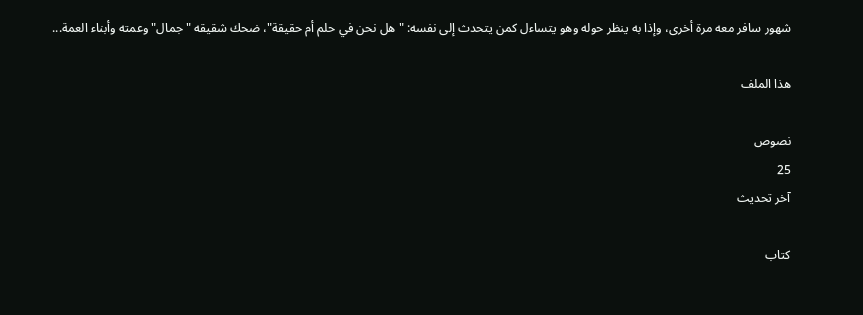شهور سافر معه مرة أخرى، وإذا به ينظر حوله وهو يتساءل كمن يتحدث إلى نفسه: "هل نحن في حلم أم حقيقة"، ضحك شقيقه "جمال" وعمته وأبناء العمة...

هذا الملف

نصوص
25
آخر تحديث

كتاب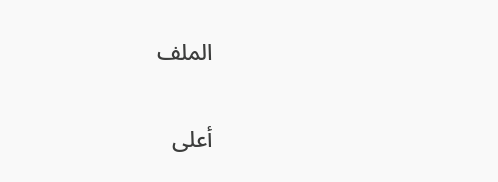الملف

أعلى